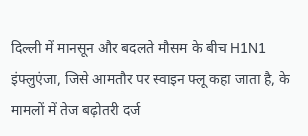दिल्ली में मानसून और बदलते मौसम के बीच H1N1 इंफ्लुएंजा, जिसे आमतौर पर स्वाइन फ्लू कहा जाता है, के मामलों में तेज बढ़ोतरी दर्ज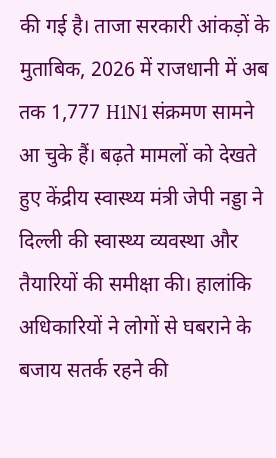की गई है। ताजा सरकारी आंकड़ों के मुताबिक, 2026 में राजधानी में अब तक 1,777 H1N1 संक्रमण सामने आ चुके हैं। बढ़ते मामलों को देखते हुए केंद्रीय स्वास्थ्य मंत्री जेपी नड्डा ने दिल्ली की स्वास्थ्य व्यवस्था और तैयारियों की समीक्षा की। हालांकि अधिकारियों ने लोगों से घबराने के बजाय सतर्क रहने की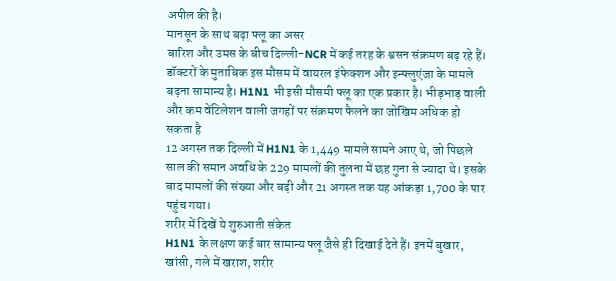अपील की है।
मानसून के साथ बढ़ा फ्लू का असर
बारिश और उमस के बीच दिल्ली-NCR में कई तरह के श्वसन संक्रमण बढ़ रहे हैं। डॉक्टरों के मुताबिक इस मौसम में वायरल इंफेक्शन और इन्फ्लुएंजा के मामले बढ़ना सामान्य है। H1N1 भी इसी मौसमी फ्लू का एक प्रकार है। भीड़भाड़ वाली और कम वेंटिलेशन वाली जगहों पर संक्रमण फैलने का जोखिम अधिक हो सकता है
12 अगस्त तक दिल्ली में H1N1 के 1,449 मामले सामने आए थे, जो पिछले साल की समान अवधि के 229 मामलों की तुलना में छह गुना से ज्यादा थे। इसके बाद मामलों की संख्या और बढ़ी और 21 अगस्त तक यह आंकड़ा 1,700 के पार पहुंच गया।
शरीर में दिखें ये शुरुआती संकेत
H1N1 के लक्षण कई बार सामान्य फ्लू जैसे ही दिखाई देते हैं। इनमें बुखार, खांसी, गले में खराश, शरीर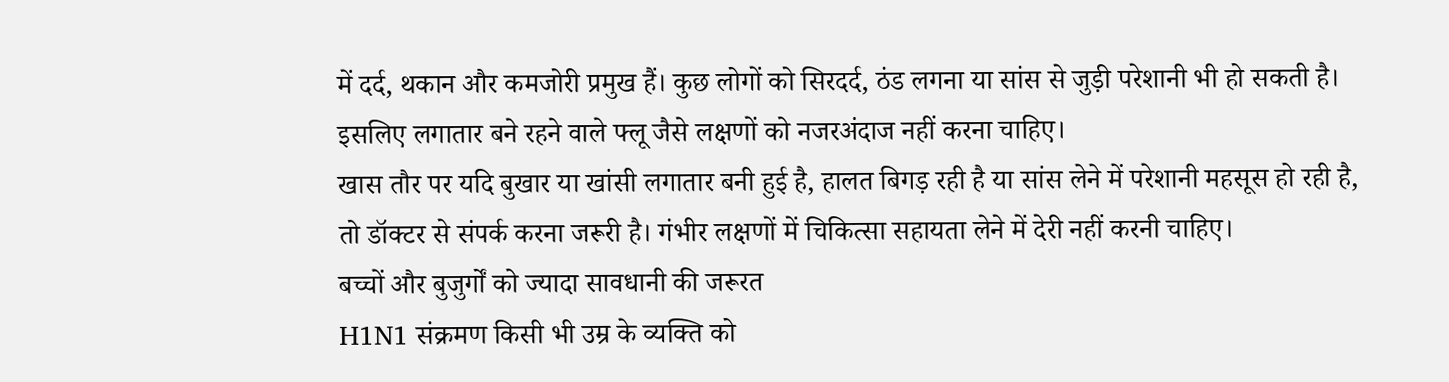में दर्द, थकान और कमजोरी प्रमुख हैं। कुछ लोगों को सिरदर्द, ठंड लगना या सांस से जुड़ी परेशानी भी हो सकती है। इसलिए लगातार बने रहने वाले फ्लू जैसे लक्षणों को नजरअंदाज नहीं करना चाहिए।
खास तौर पर यदि बुखार या खांसी लगातार बनी हुई है, हालत बिगड़ रही है या सांस लेने में परेशानी महसूस हो रही है, तो डॉक्टर से संपर्क करना जरूरी है। गंभीर लक्षणों में चिकित्सा सहायता लेने में देरी नहीं करनी चाहिए।
बच्चों और बुजुर्गों को ज्यादा सावधानी की जरूरत
H1N1 संक्रमण किसी भी उम्र के व्यक्ति को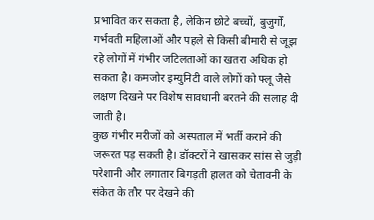प्रभावित कर सकता है, लेकिन छोटे बच्चों, बुजुर्गों, गर्भवती महिलाओं और पहले से किसी बीमारी से जूझ रहे लोगों में गंभीर जटिलताओं का खतरा अधिक हो सकता है। कमजोर इम्युनिटी वाले लोगों को फ्लू जैसे लक्षण दिखने पर विशेष सावधानी बरतने की सलाह दी जाती है।
कुछ गंभीर मरीजों को अस्पताल में भर्ती कराने की जरूरत पड़ सकती है। डॉक्टरों ने खासकर सांस से जुड़ी परेशानी और लगातार बिगड़ती हालत को चेतावनी के संकेत के तौर पर देखने की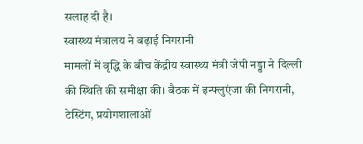सलाह दी है।
स्वास्थ्य मंत्रालय ने बढ़ाई निगरानी
मामलों में वृद्धि के बीच केंद्रीय स्वास्थ्य मंत्री जेपी नड्डा ने दिल्ली की स्थिति की समीक्षा की। बैठक में इन्फ्लुएंजा की निगरानी, टेस्टिंग, प्रयोगशालाओं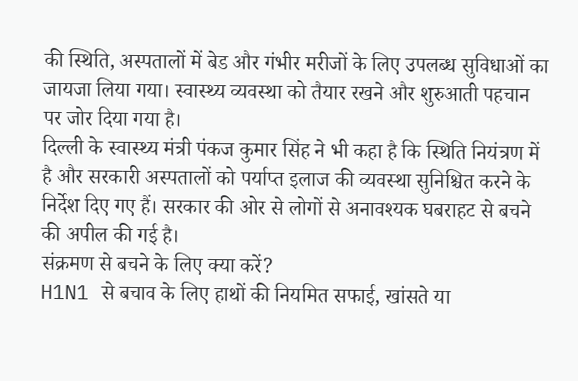की स्थिति, अस्पतालों में बेड और गंभीर मरीजों के लिए उपलब्ध सुविधाओं का जायजा लिया गया। स्वास्थ्य व्यवस्था को तैयार रखने और शुरुआती पहचान पर जोर दिया गया है।
दिल्ली के स्वास्थ्य मंत्री पंकज कुमार सिंह ने भी कहा है कि स्थिति नियंत्रण में है और सरकारी अस्पतालों को पर्याप्त इलाज की व्यवस्था सुनिश्चित करने के निर्देश दिए गए हैं। सरकार की ओर से लोगों से अनावश्यक घबराहट से बचने की अपील की गई है।
संक्रमण से बचने के लिए क्या करें?
H1N1 से बचाव के लिए हाथों की नियमित सफाई, खांसते या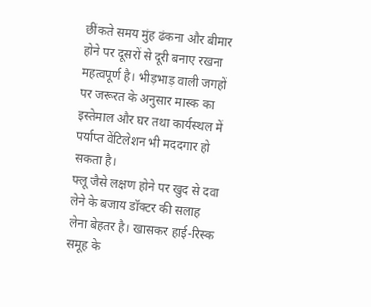छींकते समय मुंह ढंकना और बीमार होने पर दूसरों से दूरी बनाए रखना महत्वपूर्ण है। भीड़भाड़ वाली जगहों पर जरूरत के अनुसार मास्क का इस्तेमाल और घर तथा कार्यस्थल में पर्याप्त वेंटिलेशन भी मददगार हो सकता है।
फ्लू जैसे लक्षण होने पर खुद से दवा लेने के बजाय डॉक्टर की सलाह लेना बेहतर है। खासकर हाई-रिस्क समूह के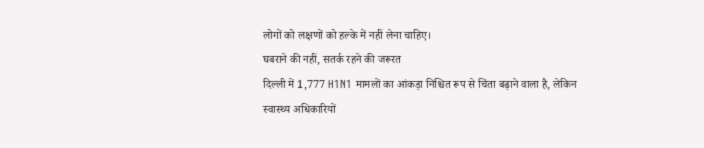लोगों को लक्षणों को हल्के में नहीं लेना चाहिए।
घबराने की नहीं, सतर्क रहने की जरूरत
दिल्ली में 1,777 H1N1 मामलों का आंकड़ा निश्चित रूप से चिंता बढ़ाने वाला है, लेकिन स्वास्थ्य अधिकारियों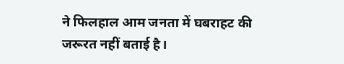ने फिलहाल आम जनता में घबराहट की जरूरत नहीं बताई है।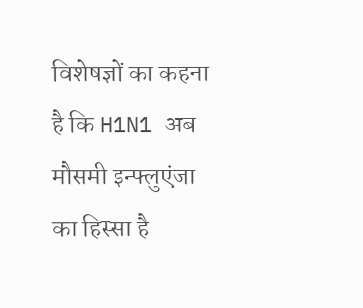विशेषज्ञों का कहना है कि H1N1 अब मौसमी इन्फ्लुएंजा का हिस्सा है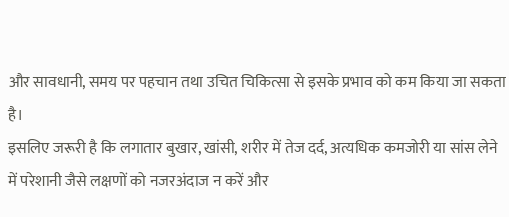और सावधानी, समय पर पहचान तथा उचित चिकित्सा से इसके प्रभाव को कम किया जा सकता है।
इसलिए जरूरी है कि लगातार बुखार, खांसी, शरीर में तेज दर्द, अत्यधिक कमजोरी या सांस लेने में परेशानी जैसे लक्षणों को नजरअंदाज न करें और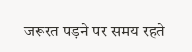जरूरत पड़ने पर समय रहते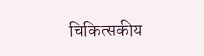चिकित्सकीय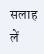सलाह लें